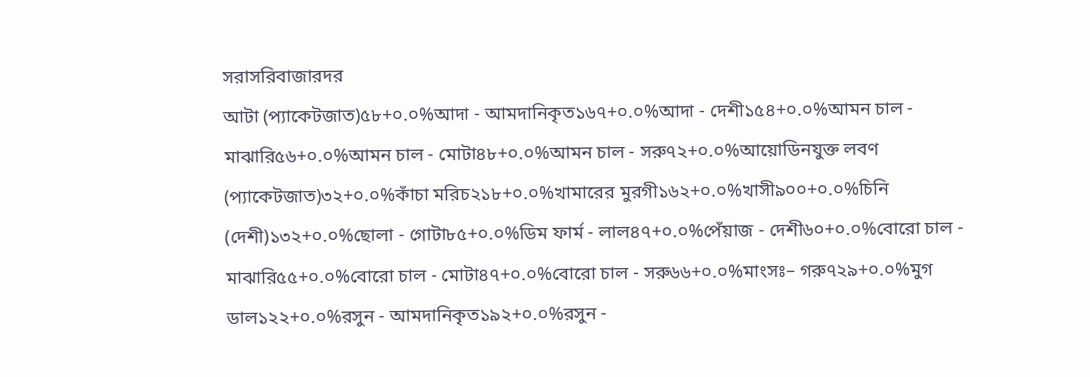সরাসরিবাজারদর
আটা (প্যাকেটজাত)৫৮+০.০%আদা - আমদানিকৃত১৬৭+০.০%আদা - দেশী১৫৪+০.০%আমন চাল - মাঝারি৫৬+০.০%আমন চাল - মোটা৪৮+০.০%আমন চাল - সরু৭২+০.০%আয়োডিনযুক্ত লবণ (প্যাকেটজাত)৩২+০.০%কাঁচা মরিচ২১৮+০.০%খামারের মুরগী১৬২+০.০%খাসী৯০০+০.০%চিনি (দেশী)১৩২+০.০%ছোলা - গোটা৮৫+০.০%ডিম ফার্ম - লাল৪৭+০.০%পেঁয়াজ - দেশী৬০+০.০%বোরো চাল - মাঝারি৫৫+০.০%বোরো চাল - মোটা৪৭+০.০%বোরো চাল - সরু৬৬+০.০%মাংসঃ– গরু৭২৯+০.০%মুগ ডাল১২২+০.০%রসুন - আমদানিকৃত১৯২+০.০%রসুন -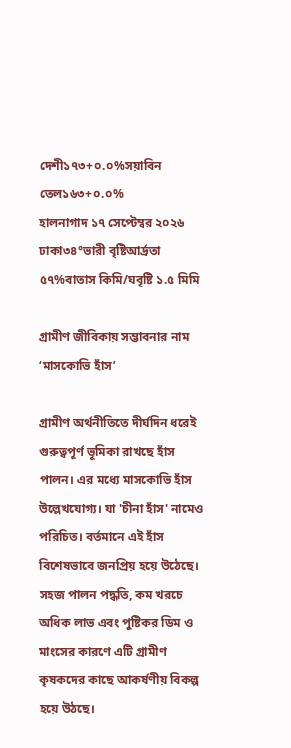দেশী১৭৩+০.০%সয়াবিন তেল১৬৩+০.০%
হালনাগাদ ১৭ সেপ্টেম্বর ২০২৬
ঢাকা৩৪°ভারী বৃষ্টিআর্দ্রতা ৫৭%বাতাস কিমি/ঘবৃষ্টি ১.৫ মিমি

গ্রামীণ জীবিকায় সম্ভাবনার নাম ‘মাসকোভি হাঁস’

গ্রামীণ অর্থনীতিতে দীর্ঘদিন ধরেই গুরুত্বপূর্ণ ভূমিকা রাখছে হাঁস পালন। এর মধ্যে মাসকোভি হাঁস উল্লেখযোগ্য। যা 'চীনা হাঁস' নামেও পরিচিত। বর্তমানে এই হাঁস বিশেষভাবে জনপ্রিয় হয়ে উঠেছে। সহজ পালন পদ্ধতি, কম খরচে অধিক লাভ এবং পুষ্টিকর ডিম ও মাংসের কারণে এটি গ্রামীণ কৃষকদের কাছে আকর্ষণীয় বিকল্প হয়ে উঠছে।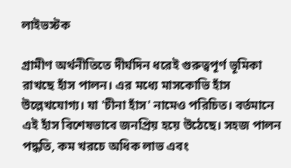লাইভস্টক

গ্রামীণ অর্থনীতিতে দীর্ঘদিন ধরেই গুরুত্বপূর্ণ ভূমিকা রাখছে হাঁস পালন। এর মধ্যে মাসকোভি হাঁস উল্লেখযোগ্য। যা 'চীনা হাঁস' নামেও পরিচিত। বর্তমানে এই হাঁস বিশেষভাবে জনপ্রিয় হয়ে উঠেছে। সহজ পালন পদ্ধতি, কম খরচে অধিক লাভ এবং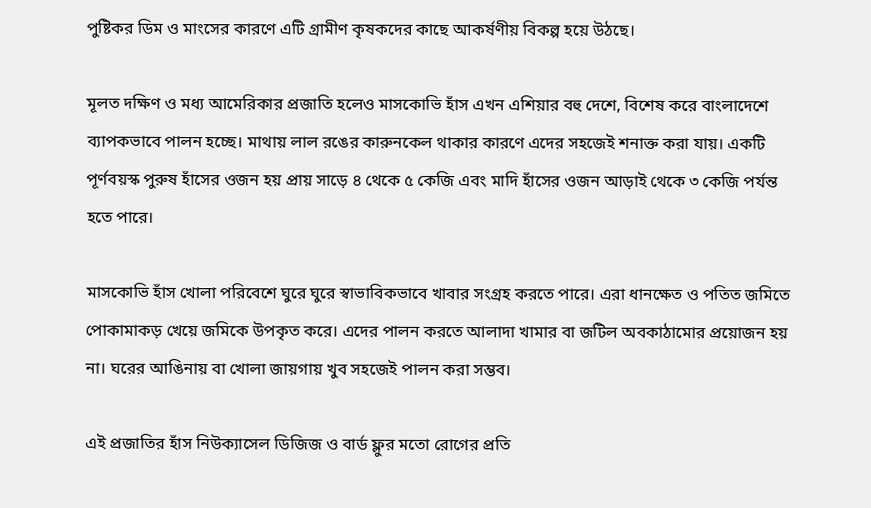পুষ্টিকর ডিম ও মাংসের কারণে এটি গ্রামীণ কৃষকদের কাছে আকর্ষণীয় বিকল্প হয়ে উঠছে।

মূলত দক্ষিণ ও মধ্য আমেরিকার প্রজাতি হলেও মাসকোভি হাঁস এখন এশিয়ার বহু দেশে, বিশেষ করে বাংলাদেশে ব্যাপকভাবে পালন হচ্ছে। মাথায় লাল রঙের কারুনকেল থাকার কারণে এদের সহজেই শনাক্ত করা যায়। একটি পূর্ণবয়স্ক পুরুষ হাঁসের ওজন হয় প্রায় সাড়ে ৪ থেকে ৫ কেজি এবং মাদি হাঁসের ওজন আড়াই থেকে ৩ কেজি পর্যন্ত হতে পারে।

মাসকোভি হাঁস খোলা পরিবেশে ঘুরে ঘুরে স্বাভাবিকভাবে খাবার সংগ্রহ করতে পারে। এরা ধানক্ষেত ও পতিত জমিতে পোকামাকড় খেয়ে জমিকে উপকৃত করে। এদের পালন করতে আলাদা খামার বা জটিল অবকাঠামোর প্রয়োজন হয় না। ঘরের আঙিনায় বা খোলা জায়গায় খুব সহজেই পালন করা সম্ভব।

এই প্রজাতির হাঁস নিউক্যাসেল ডিজিজ ও বার্ড ফ্লুর মতো রোগের প্রতি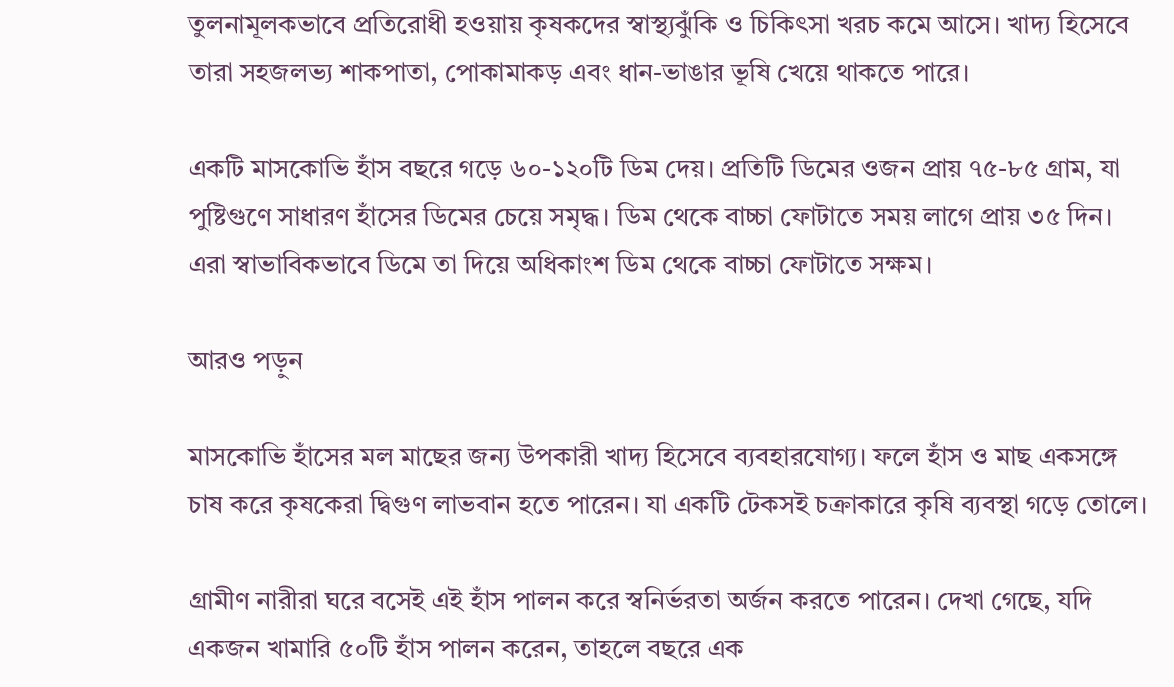তুলনামূলকভাবে প্রতিরোধী হওয়ায় কৃষকদের স্বাস্থ্যঝুঁকি ও চিকিৎসা খরচ কমে আসে। খাদ্য হিসেবে তারা সহজলভ্য শাকপাতা, পোকামাকড় এবং ধান-ভাঙার ভূষি খেয়ে থাকতে পারে।

একটি মাসকোভি হাঁস বছরে গড়ে ৬০-১২০টি ডিম দেয়। প্রতিটি ডিমের ওজন প্রায় ৭৫-৮৫ গ্রাম, যা পুষ্টিগুণে সাধারণ হাঁসের ডিমের চেয়ে সমৃদ্ধ। ডিম থেকে বাচ্চা ফোটাতে সময় লাগে প্রায় ৩৫ দিন। এরা স্বাভাবিকভাবে ডিমে তা দিয়ে অধিকাংশ ডিম থেকে বাচ্চা ফোটাতে সক্ষম।

আরও পড়ুন

মাসকোভি হাঁসের মল মাছের জন্য উপকারী খাদ্য হিসেবে ব্যবহারযোগ্য। ফলে হাঁস ও মাছ একসঙ্গে চাষ করে কৃষকেরা দ্বিগুণ লাভবান হতে পারেন। যা একটি টেকসই চক্রাকারে কৃষি ব্যবস্থা গড়ে তোলে।

গ্রামীণ নারীরা ঘরে বসেই এই হাঁস পালন করে স্বনির্ভরতা অর্জন করতে পারেন। দেখা গেছে, যদি একজন খামারি ৫০টি হাঁস পালন করেন, তাহলে বছরে এক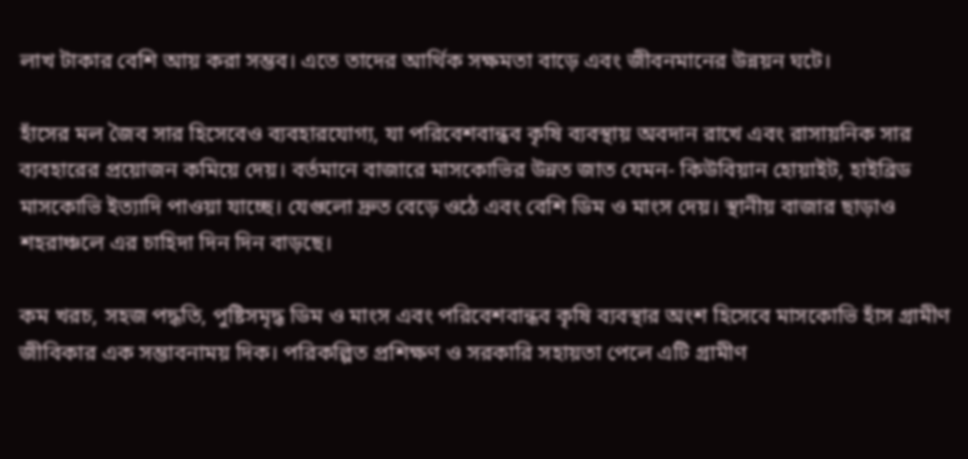লাখ টাকার বেশি আয় করা সম্ভব। এতে তাদের আর্থিক সক্ষমতা বাড়ে এবং জীবনমানের উন্নয়ন ঘটে।

হাঁসের মল জৈব সার হিসেবেও ব্যবহারযোগ্য, যা পরিবেশবান্ধব কৃষি ব্যবস্থায় অবদান রাখে এবং রাসায়নিক সার ব্যবহারের প্রয়োজন কমিয়ে দেয়। বর্তমানে বাজারে মাসকোভির উন্নত জাত যেমন- কিউবিয়ান হোয়াইট, হাইব্রিড মাসকোভি ইত্যাদি পাওয়া যাচ্ছে। যেগুলো দ্রুত বেড়ে ওঠে এবং বেশি ডিম ও মাংস দেয়। স্থানীয় বাজার ছাড়াও শহরাঞ্চলে এর চাহিদা দিন দিন বাড়ছে।

কম খরচ, সহজ পদ্ধতি, পুষ্টিসমৃদ্ধ ডিম ও মাংস এবং পরিবেশবান্ধব কৃষি ব্যবস্থার অংশ হিসেবে মাসকোভি হাঁস গ্রামীণ জীবিকার এক সম্ভাবনাময় দিক। পরিকল্পিত প্রশিক্ষণ ও সরকারি সহায়তা পেলে এটি গ্রামীণ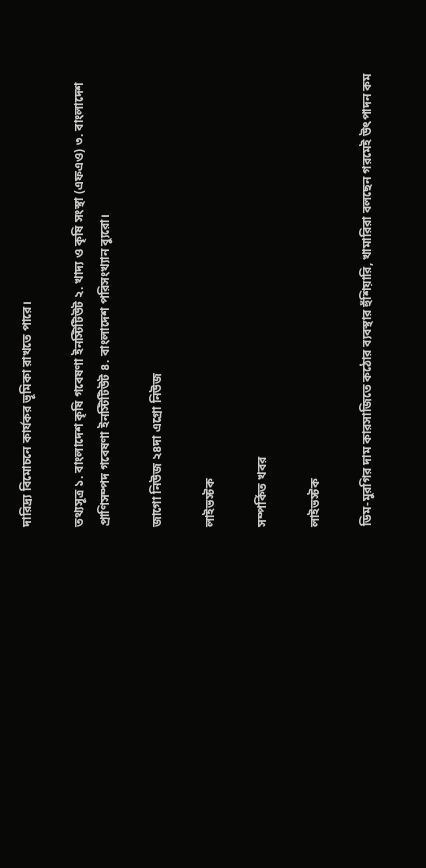দারিদ্র্য বিমোচনে কার্যকর ভূমিকা রাখতে পারে।

তথ্যসূত্র ১. বাংলাদেশ কৃষি গবেষণা ইনস্টিটিউট ২. খাদ্য ও কৃষি সংস্থা (এফএও) ৩. বাংলাদেশ প্রাণিসম্পদ গবেষণা ইনস্টিটিউট ৪. বাংলাদেশ পরিসংখ্যান ব্যুরো।

জাগো নিউজ ২৪দা এগ্রো নিউজ

লাইভস্টক

সম্পর্কিত খবর

লাইভস্টক

ডিম-মুরগির দাম কারসাজিতে কঠোর ব্যবস্থার হুঁশিয়ারি, খামারিরা বলছেন গরমেই উৎপাদন কম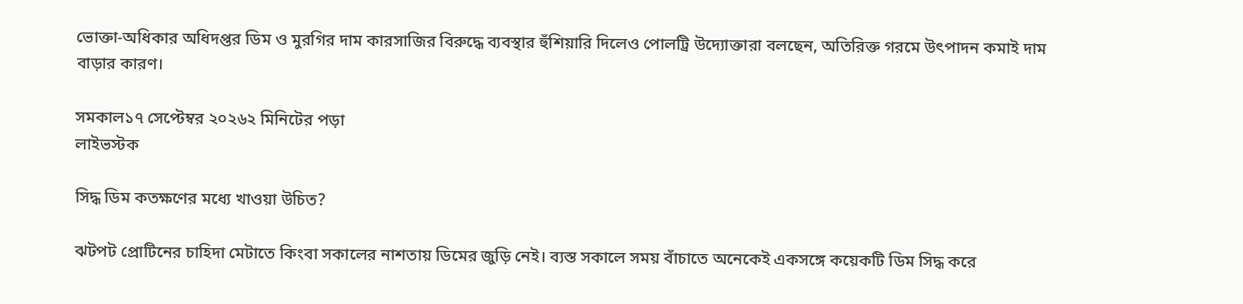ভোক্তা-অধিকার অধিদপ্তর ডিম ও মুরগির দাম কারসাজির বিরুদ্ধে ব্যবস্থার হুঁশিয়ারি দিলেও পোলট্রি উদ্যোক্তারা বলছেন, অতিরিক্ত গরমে উৎপাদন কমাই দাম বাড়ার কারণ।

সমকাল১৭ সেপ্টেম্বর ২০২৬২ মিনিটের পড়া
লাইভস্টক

সিদ্ধ ডিম কতক্ষণের মধ্যে খাওয়া উচিত?

ঝটপট প্রোটিনের চাহিদা মেটাতে কিংবা সকালের নাশতায় ডিমের জুড়ি নেই। ব্যস্ত সকালে সময় বাঁচাতে অনেকেই একসঙ্গে কয়েকটি ডিম সিদ্ধ করে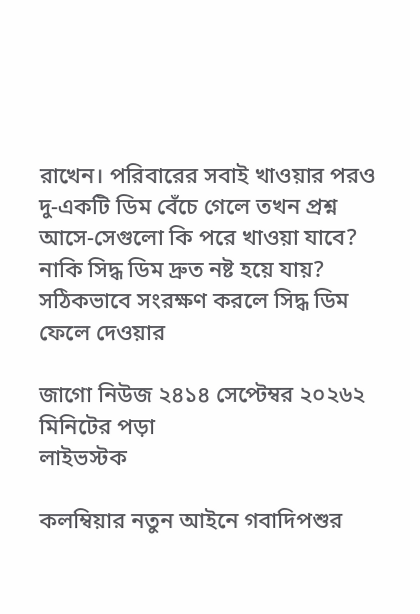রাখেন। পরিবারের সবাই খাওয়ার পরও দু-একটি ডিম বেঁচে গেলে তখন প্রশ্ন আসে-সেগুলো কি পরে খাওয়া যাবে? নাকি সিদ্ধ ডিম দ্রুত নষ্ট হয়ে যায়? সঠিকভাবে সংরক্ষণ করলে সিদ্ধ ডিম ফেলে দেওয়ার

জাগো নিউজ ২৪১৪ সেপ্টেম্বর ২০২৬২ মিনিটের পড়া
লাইভস্টক

কলম্বিয়ার নতুন আইনে গবাদিপশুর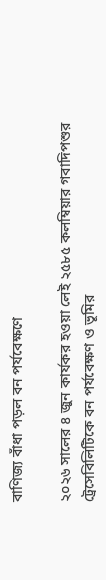বাণিজ্য বাঁধা পড়ল বন পর্যবেক্ষণে

২০২৬ সালের ৪ জুন কার্যকর হওয়া লেই ২৫৮৫ কলম্বিয়ার গবাদিপশুর ট্রেসেবিলিটিকে বন পর্যবেক্ষণ ও ভূমির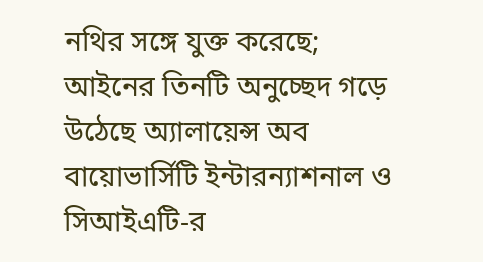নথির সঙ্গে যুক্ত করেছে; আইনের তিনটি অনুচ্ছেদ গড়ে উঠেছে অ্যালায়েন্স অব বায়োভার্সিটি ইন্টারন্যাশনাল ও সিআইএটি-র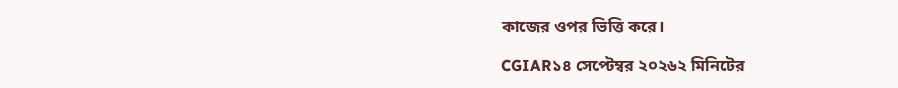কাজের ওপর ভিত্তি করে।

CGIAR১৪ সেপ্টেম্বর ২০২৬২ মিনিটের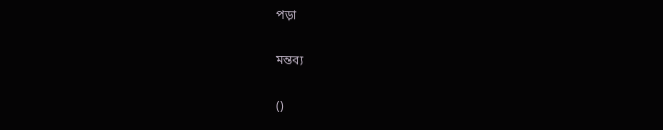পড়া

মন্তব্য

()